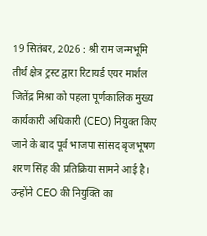19 सितंबर, 2026 : श्री राम जन्मभूमि तीर्थ क्षेत्र ट्रस्ट द्वारा रिटायर्ड एयर मार्शल जितेंद्र मिश्रा को पहला पूर्णकालिक मुख्य कार्यकारी अधिकारी (CEO) नियुक्त किए जाने के बाद पूर्व भाजपा सांसद बृजभूषण शरण सिंह की प्रतिक्रिया सामने आई है। उन्होंने CEO की नियुक्ति का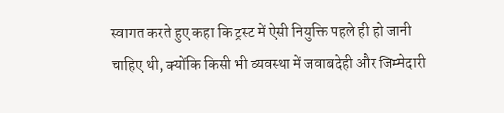स्वागत करते हुए कहा कि ट्रस्ट में ऐसी नियुक्ति पहले ही हो जानी चाहिए थी, क्योंकि किसी भी व्यवस्था में जवाबदेही और जिम्मेदारी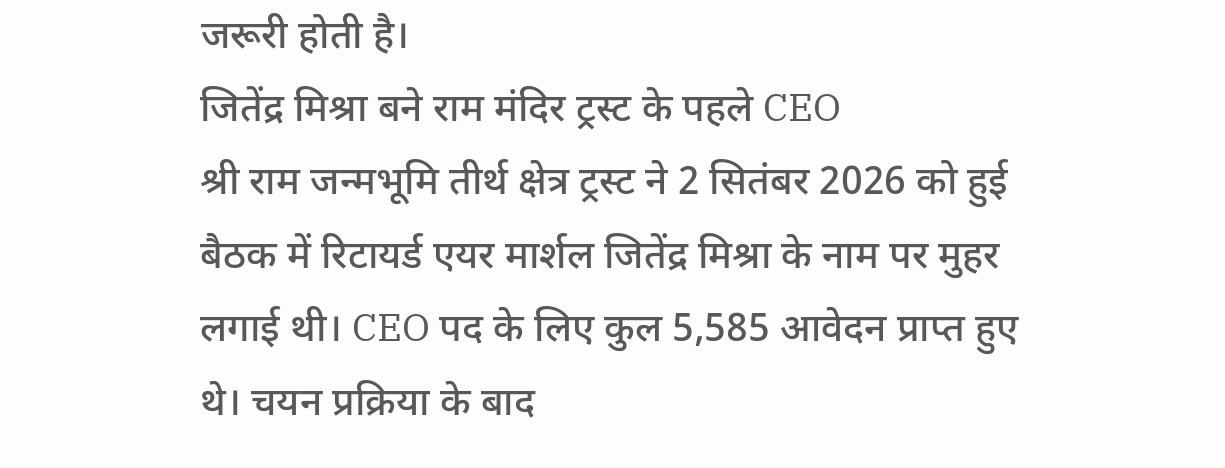जरूरी होती है।
जितेंद्र मिश्रा बने राम मंदिर ट्रस्ट के पहले CEO
श्री राम जन्मभूमि तीर्थ क्षेत्र ट्रस्ट ने 2 सितंबर 2026 को हुई बैठक में रिटायर्ड एयर मार्शल जितेंद्र मिश्रा के नाम पर मुहर लगाई थी। CEO पद के लिए कुल 5,585 आवेदन प्राप्त हुए थे। चयन प्रक्रिया के बाद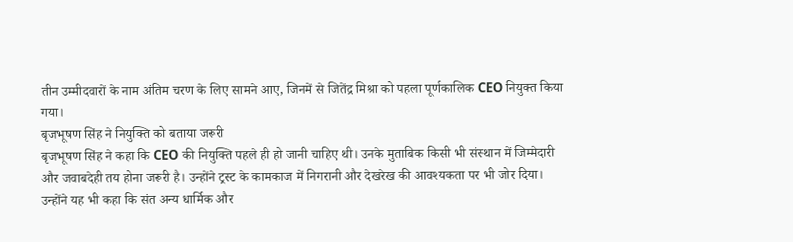तीन उम्मीदवारों के नाम अंतिम चरण के लिए सामने आए, जिनमें से जितेंद्र मिश्रा को पहला पूर्णकालिक CEO नियुक्त किया गया।
बृजभूषण सिंह ने नियुक्ति को बताया जरूरी
बृजभूषण सिंह ने कहा कि CEO की नियुक्ति पहले ही हो जानी चाहिए थी। उनके मुताबिक किसी भी संस्थान में जिम्मेदारी और जवाबदेही तय होना जरूरी है। उन्होंने ट्रस्ट के कामकाज में निगरानी और देखरेख की आवश्यकता पर भी जोर दिया।
उन्होंने यह भी कहा कि संत अन्य धार्मिक और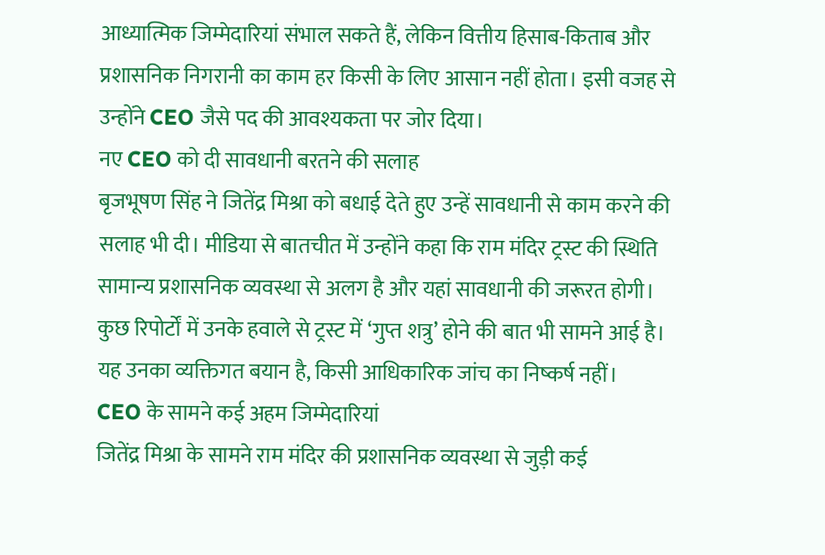आध्यात्मिक जिम्मेदारियां संभाल सकते हैं, लेकिन वित्तीय हिसाब-किताब और प्रशासनिक निगरानी का काम हर किसी के लिए आसान नहीं होता। इसी वजह से उन्होंने CEO जैसे पद की आवश्यकता पर जोर दिया।
नए CEO को दी सावधानी बरतने की सलाह
बृजभूषण सिंह ने जितेंद्र मिश्रा को बधाई देते हुए उन्हें सावधानी से काम करने की सलाह भी दी। मीडिया से बातचीत में उन्होंने कहा कि राम मंदिर ट्रस्ट की स्थिति सामान्य प्रशासनिक व्यवस्था से अलग है और यहां सावधानी की जरूरत होगी। कुछ रिपोर्टों में उनके हवाले से ट्रस्ट में ‘गुप्त शत्रु’ होने की बात भी सामने आई है। यह उनका व्यक्तिगत बयान है, किसी आधिकारिक जांच का निष्कर्ष नहीं।
CEO के सामने कई अहम जिम्मेदारियां
जितेंद्र मिश्रा के सामने राम मंदिर की प्रशासनिक व्यवस्था से जुड़ी कई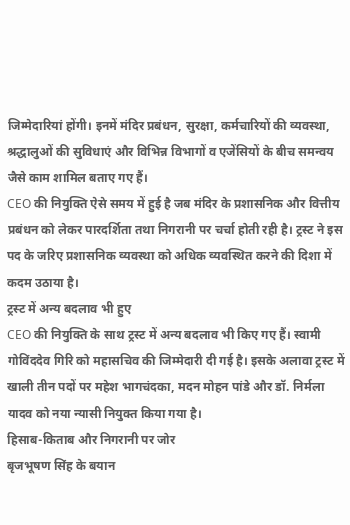जिम्मेदारियां होंगी। इनमें मंदिर प्रबंधन, सुरक्षा, कर्मचारियों की व्यवस्था, श्रद्धालुओं की सुविधाएं और विभिन्न विभागों व एजेंसियों के बीच समन्वय जैसे काम शामिल बताए गए हैं।
CEO की नियुक्ति ऐसे समय में हुई है जब मंदिर के प्रशासनिक और वित्तीय प्रबंधन को लेकर पारदर्शिता तथा निगरानी पर चर्चा होती रही है। ट्रस्ट ने इस पद के जरिए प्रशासनिक व्यवस्था को अधिक व्यवस्थित करने की दिशा में कदम उठाया है।
ट्रस्ट में अन्य बदलाव भी हुए
CEO की नियुक्ति के साथ ट्रस्ट में अन्य बदलाव भी किए गए हैं। स्वामी गोविंददेव गिरि को महासचिव की जिम्मेदारी दी गई है। इसके अलावा ट्रस्ट में खाली तीन पदों पर महेश भागचंदका, मदन मोहन पांडे और डॉ. निर्मला यादव को नया न्यासी नियुक्त किया गया है।
हिसाब-किताब और निगरानी पर जोर
बृजभूषण सिंह के बयान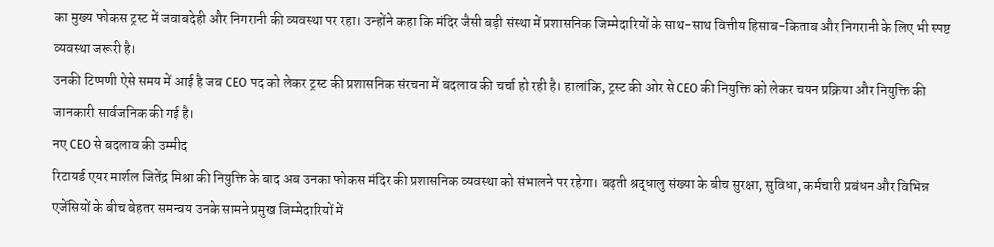का मुख्य फोकस ट्रस्ट में जवाबदेही और निगरानी की व्यवस्था पर रहा। उन्होंने कहा कि मंदिर जैसी बड़ी संस्था में प्रशासनिक जिम्मेदारियों के साथ-साथ वित्तीय हिसाब-किताब और निगरानी के लिए भी स्पष्ट व्यवस्था जरूरी है।
उनकी टिप्पणी ऐसे समय में आई है जब CEO पद को लेकर ट्रस्ट की प्रशासनिक संरचना में बदलाव की चर्चा हो रही है। हालांकि, ट्रस्ट की ओर से CEO की नियुक्ति को लेकर चयन प्रक्रिया और नियुक्ति की जानकारी सार्वजनिक की गई है।
नए CEO से बदलाव की उम्मीद
रिटायर्ड एयर मार्शल जितेंद्र मिश्रा की नियुक्ति के बाद अब उनका फोकस मंदिर की प्रशासनिक व्यवस्था को संभालने पर रहेगा। बढ़ती श्रद्धालु संख्या के बीच सुरक्षा, सुविधा, कर्मचारी प्रबंधन और विभिन्न एजेंसियों के बीच बेहतर समन्वय उनके सामने प्रमुख जिम्मेदारियों में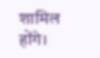शामिल होंगे।